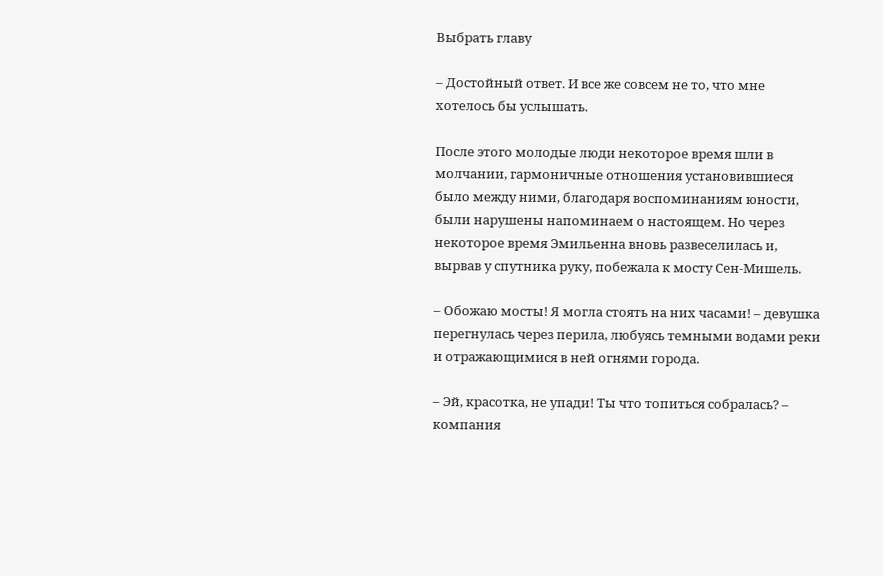Выбрать главу

– Достойный ответ. И все же совсем не то, что мне хотелось бы услышать.

После этого молодые люди некоторое время шли в молчании, гармоничные отношения установившиеся было между ними, благодаря воспоминаниям юности, были нарушены напоминаем о настоящем. Но через некоторое время Эмильенна вновь развеселилась и, вырвав у спутника руку, побежала к мосту Сен-Мишель.

– Обожаю мосты! Я могла стоять на них часами! – девушка перегнулась через перила, любуясь темными водами реки и отражающимися в ней огнями города.

– Эй, красотка, не упади! Ты что топиться собралась? – компания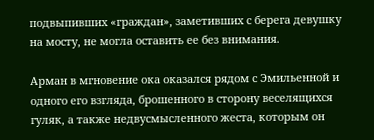подвыпивших «граждан», заметивших с берега девушку на мосту, не могла оставить ее без внимания.

Арман в мгновение ока оказался рядом с Эмильенной и одного его взгляда, брошенного в сторону веселящихся гуляк, а также недвусмысленного жеста, которым он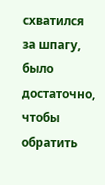схватился за шпагу, было достаточно, чтобы обратить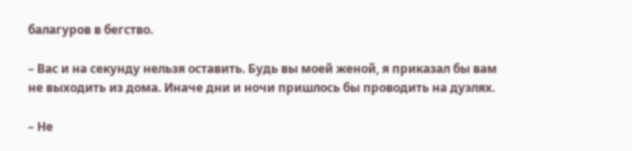балагуров в бегство.

– Вас и на секунду нельзя оставить. Будь вы моей женой, я приказал бы вам не выходить из дома. Иначе дни и ночи пришлось бы проводить на дуэлях.

– Не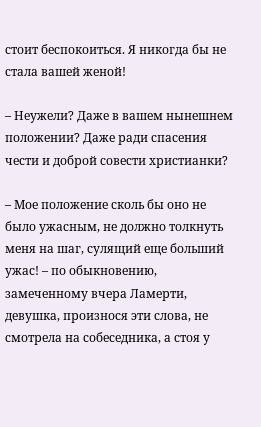стоит беспокоиться. Я никогда бы не стала вашей женой!

– Неужели? Даже в вашем нынешнем положении? Даже ради спасения чести и доброй совести христианки?

– Мое положение сколь бы оно не было ужасным, не должно толкнуть меня на шаг, сулящий еще больший ужас! – по обыкновению, замеченному вчера Ламерти, девушка, произнося эти слова, не смотрела на собеседника, а стоя у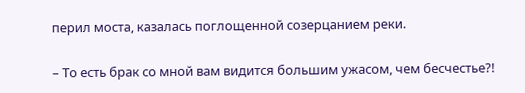перил моста, казалась поглощенной созерцанием реки.

– То есть брак со мной вам видится большим ужасом, чем бесчестье?!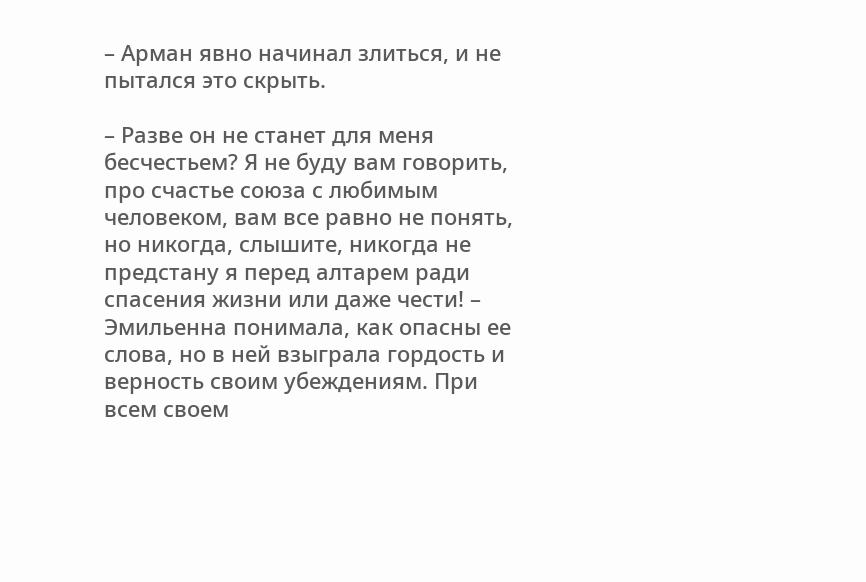– Арман явно начинал злиться, и не пытался это скрыть.

– Разве он не станет для меня бесчестьем? Я не буду вам говорить, про счастье союза с любимым человеком, вам все равно не понять, но никогда, слышите, никогда не предстану я перед алтарем ради спасения жизни или даже чести! – Эмильенна понимала, как опасны ее слова, но в ней взыграла гордость и верность своим убеждениям. При всем своем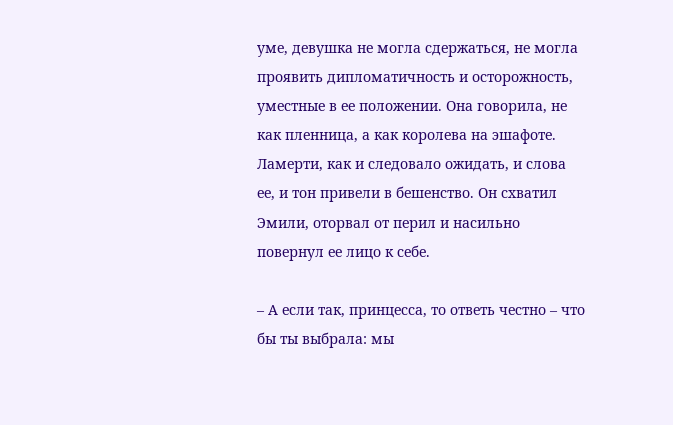уме, девушка не могла сдержаться, не могла проявить дипломатичность и осторожность, уместные в ее положении. Она говорила, не как пленница, а как королева на эшафоте. Ламерти, как и следовало ожидать, и слова ее, и тон привели в бешенство. Он схватил Эмили, оторвал от перил и насильно повернул ее лицо к себе.

– А если так, принцесса, то ответь честно – что бы ты выбрала: мы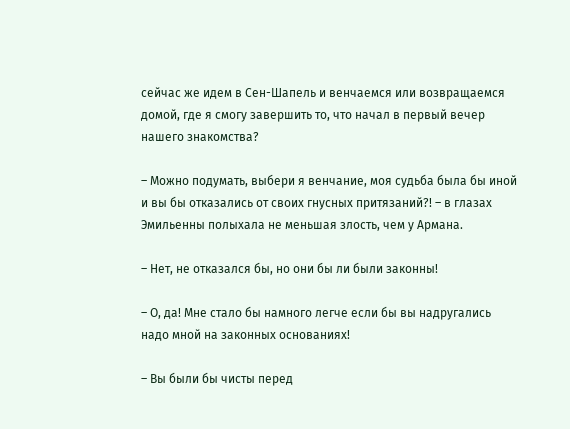сейчас же идем в Сен-Шапель и венчаемся или возвращаемся домой, где я смогу завершить то, что начал в первый вечер нашего знакомства?

– Можно подумать, выбери я венчание, моя судьба была бы иной и вы бы отказались от своих гнусных притязаний?! – в глазах Эмильенны полыхала не меньшая злость, чем у Армана.

– Нет, не отказался бы, но они бы ли были законны!

– О, да! Мне стало бы намного легче если бы вы надругались надо мной на законных основаниях!

– Вы были бы чисты перед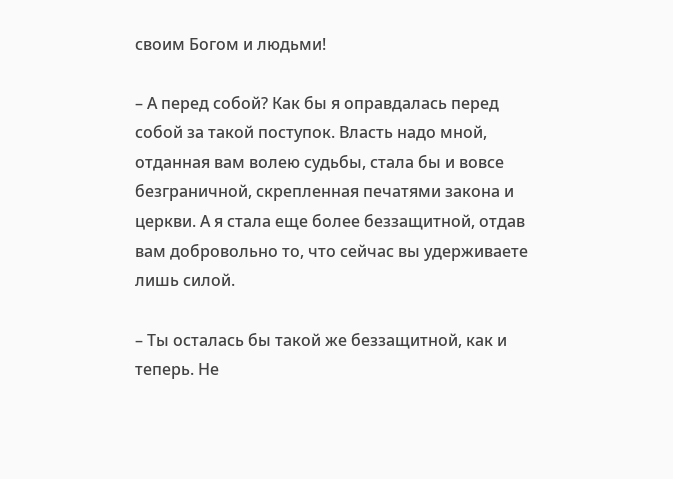своим Богом и людьми!

– А перед собой? Как бы я оправдалась перед собой за такой поступок. Власть надо мной, отданная вам волею судьбы, стала бы и вовсе безграничной, скрепленная печатями закона и церкви. А я стала еще более беззащитной, отдав вам добровольно то, что сейчас вы удерживаете лишь силой.

– Ты осталась бы такой же беззащитной, как и теперь. Не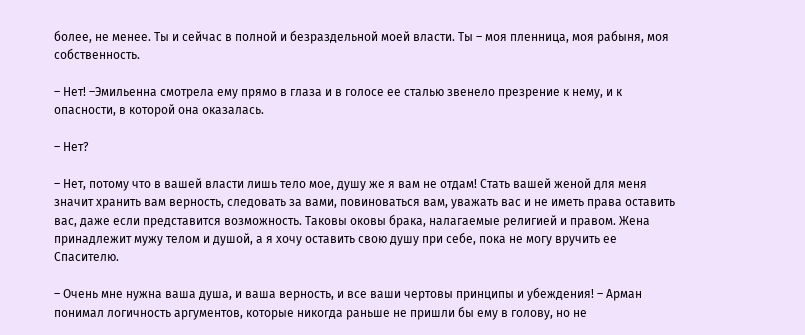более, не менее. Ты и сейчас в полной и безраздельной моей власти. Ты – моя пленница, моя рабыня, моя собственность.

– Нет! –Эмильенна смотрела ему прямо в глаза и в голосе ее сталью звенело презрение к нему, и к опасности, в которой она оказалась.

– Нет?

– Нет, потому что в вашей власти лишь тело мое, душу же я вам не отдам! Стать вашей женой для меня значит хранить вам верность, следовать за вами, повиноваться вам, уважать вас и не иметь права оставить вас, даже если представится возможность. Таковы оковы брака, налагаемые религией и правом. Жена принадлежит мужу телом и душой, а я хочу оставить свою душу при себе, пока не могу вручить ее Спасителю.

– Очень мне нужна ваша душа, и ваша верность, и все ваши чертовы принципы и убеждения! – Арман понимал логичность аргументов, которые никогда раньше не пришли бы ему в голову, но не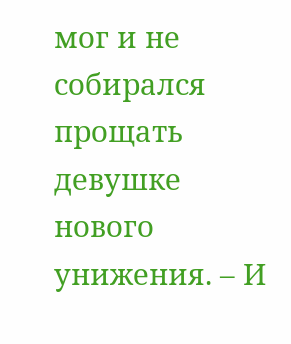мог и не собирался прощать девушке нового унижения. – И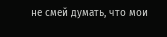не смей думать, что мои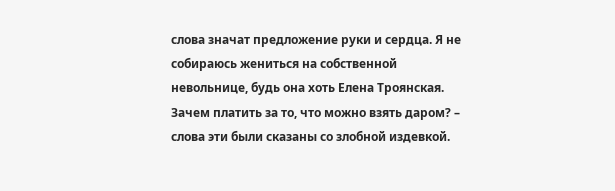слова значат предложение руки и сердца. Я не собираюсь жениться на собственной невольнице, будь она хоть Елена Троянская. Зачем платить за то, что можно взять даром? – слова эти были сказаны со злобной издевкой.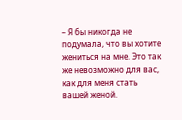– Я бы никогда не подумала, что вы хотите жениться на мне. Это так же невозможно для вас, как для меня стать вашей женой.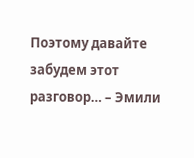Поэтому давайте забудем этот разговор… – Эмили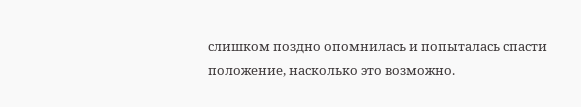слишком поздно опомнилась и попыталась спасти положение, насколько это возможно.